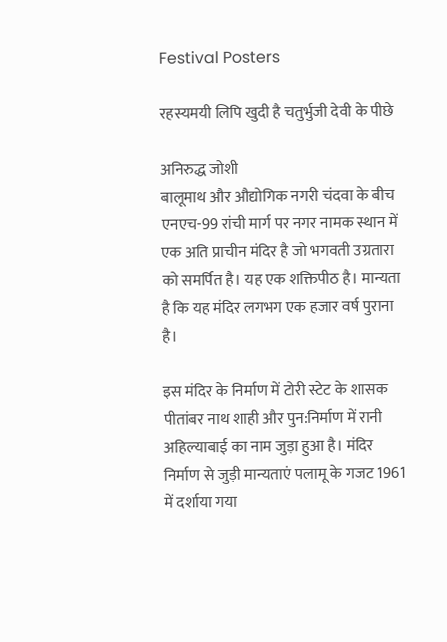Festival Posters

रहस्यमयी लिपि खुदी है चतुर्भुजी देवी के पीछे

अनिरुद्ध जोशी
बालूमाथ और औद्योगिक नगरी चंदवा के बीच एनएच-99 रांची मार्ग पर नगर नामक स्थान में एक अति प्राचीन मंदिर है जो भगवती उग्रतारा को समर्पित है। यह एक शक्तिपीठ है। मान्यता है कि यह मंदिर लगभग एक हजार वर्ष पुराना है।

इस मंदिर के निर्माण में टोरी स्टेट के शासक पीतांबर नाथ शाही और पुन:निर्माण में रानी अहिल्याबाई का नाम जुड़ा हुआ है। मंदिर निर्माण से जुड़ी मान्यताएं पलामू के गजट 1961 में दर्शाया गया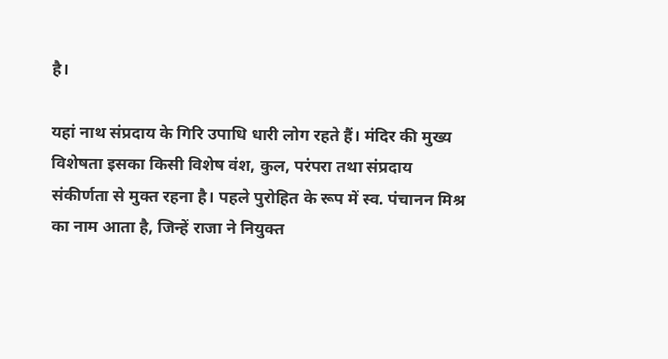है।

यहां नाथ संप्रदाय के गिरि उपाधि धारी लोग रहते हैं। मंदिर की मुख्य विशेषता इसका किसी विशेष वंश, कुल, परंपरा तथा संप्रदाय संकीर्णता से मुक्त रहना है। पहले पुरोहित के रूप में स्व. पंचानन मिश्र का नाम आता है, जिन्हें राजा ने नियुक्त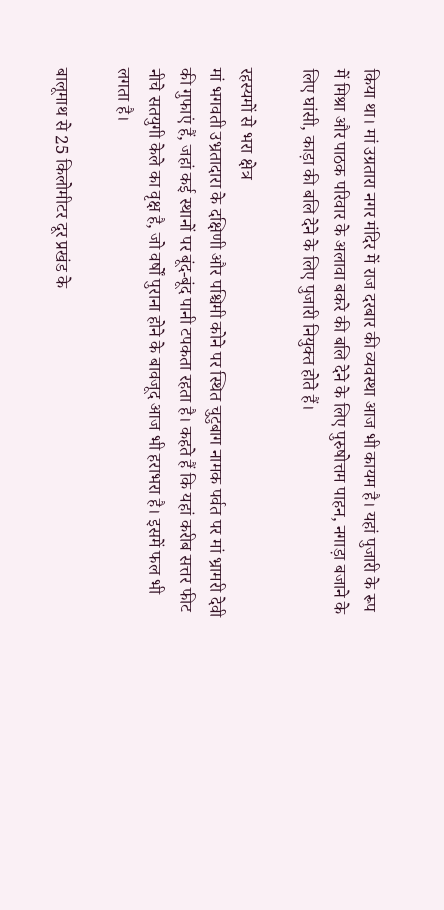किया था। मां उग्रतारा नगर मंदिर में राज दरबार की व्यवस्था आज भी कायम है। यहां पुजारी के रूप में मिश्रा और पाठक परिवार के अलावा बकरे की बलि देने के लिए पुरुषोत्तम पाहन, नगाड़ा बजाने के लिए घांसी, काड़ा की बलि देने के लिए पुजारी नियुक्त होते हैं।

रहस्यमों से भरा क्षेत्र
मां भगवती उभ्रतादारा के दक्षिणी और पश्चिमी कोने पर स्थित चुटुबाग नामक पर्वत पर मां भ्रामरी देवी की गुफाएं हैं, जहां कई स्थानों पर बूंद-बूंद पानी टपकता रहता है। कहते हैं कि यहां करीब सत्तर फीट नीचे सतयुगी केले का वृक्ष है, जो वर्षों पुराना होने के बावजूद आज भी हराभरा है। इसमें फल भी लगता है।

बालूमाथ से 25 किलोमीटर दूर प्रखंड के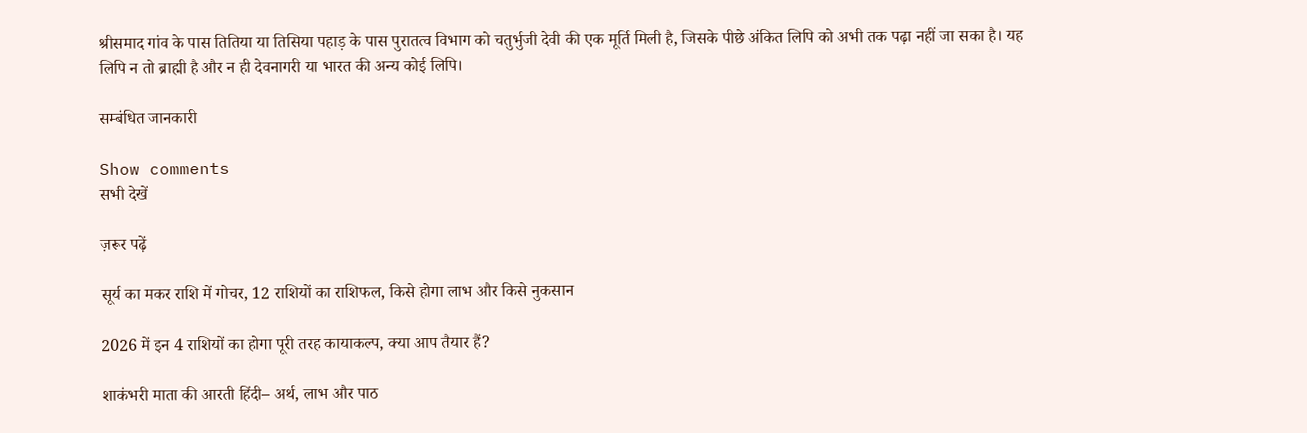श्रीसमाद गांव के पास तितिया या तिसिया पहाड़ के पास पुरातत्व विभाग को चतुर्भुजी देवी की एक मूर्ति मिली है, जिसके पीछे अंकित लिपि को अभी तक पढ़ा नहीं जा सका है। यह लिपि न तो ब्राह्मी है और न ही देवनागरी या भारत की अन्य कोई लिपि।

सम्बंधित जानकारी

Show comments
सभी देखें

ज़रूर पढ़ें

सूर्य का मकर राशि में गोचर, 12 राशियों का राशिफल, किसे होगा लाभ और किसे नुकसान

2026 में इन 4 राशियों का होगा पूरी तरह कायाकल्प, क्या आप तैयार हैं?

शाकंभरी माता की आरती हिंदी– अर्थ, लाभ और पाठ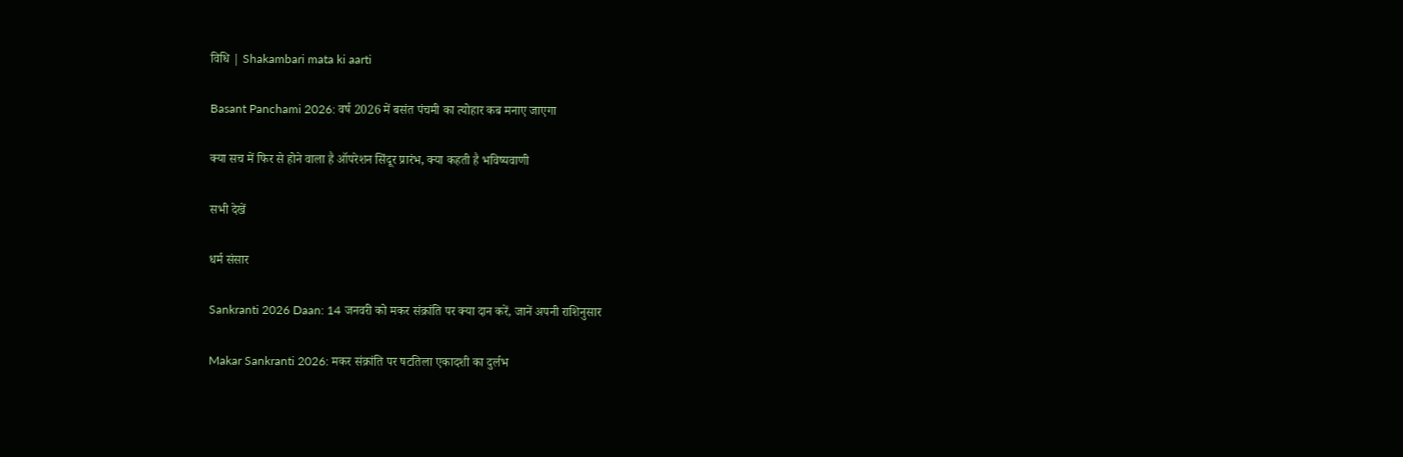विधि | Shakambari mata ki aarti

Basant Panchami 2026: वर्ष 2026 में बसंत पंचमी का त्योहार कब मनाए जाएगा

क्या सच में फिर से होने वाला है ऑपरेशन सिंदूर प्रारंभ, क्या कहती है भविष्यवाणी

सभी देखें

धर्म संसार

Sankranti 2026 Daan: 14 जनवरी को मकर संक्रांति पर क्या दान करें, जानें अपनी राशिनुसार

Makar Sankranti 2026: मकर संक्रांति पर षटतिला एकादशी का दुर्लभ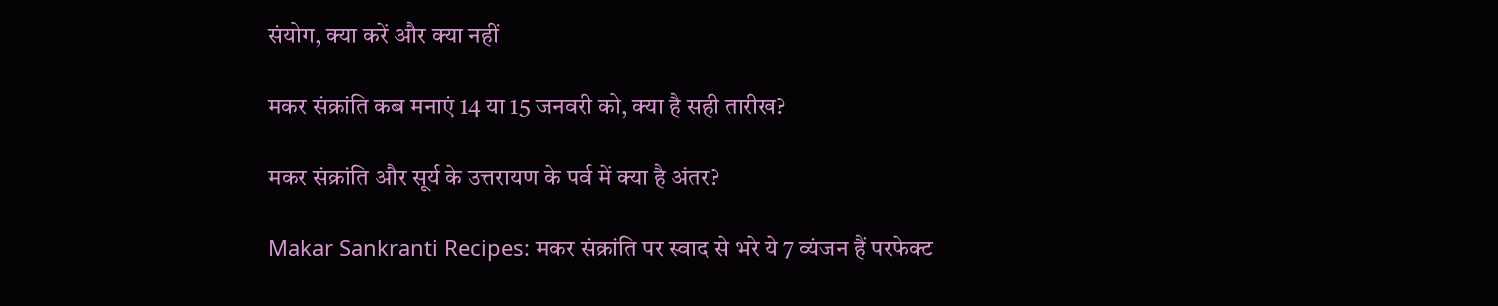संयोग, क्या करें और क्या नहीं

मकर संक्रांति कब मनाएं 14 या 15 जनवरी को, क्या है सही तारीख?

मकर संक्रांति और सूर्य के उत्तरायण के पर्व में क्या है अंतर?

Makar Sankranti Recipes: मकर संक्रांति पर स्वाद से भरे ये 7 व्यंजन हैं परफेक्ट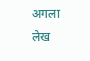अगला लेख